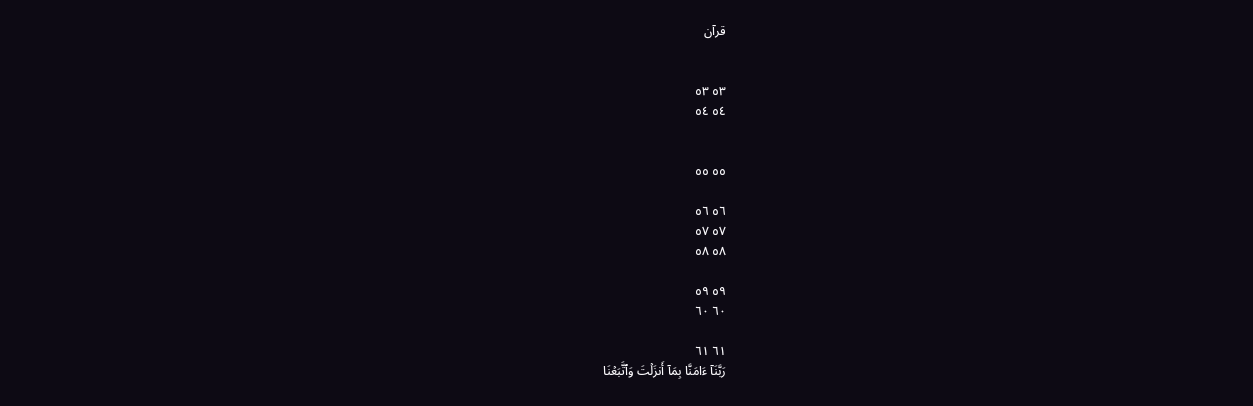قرآن


٥٣ ٥٣
٥٤ ٥٤


٥٥ ٥٥

٥٦ ٥٦
٥٧ ٥٧
٥٨ ٥٨

٥٩ ٥٩
٦٠ ٦٠

٦١ ٦١
رَبَّنَآ ءَامَنَّا بِمَآ أَنزَلۡتَ وَٱتَّبَعۡنَا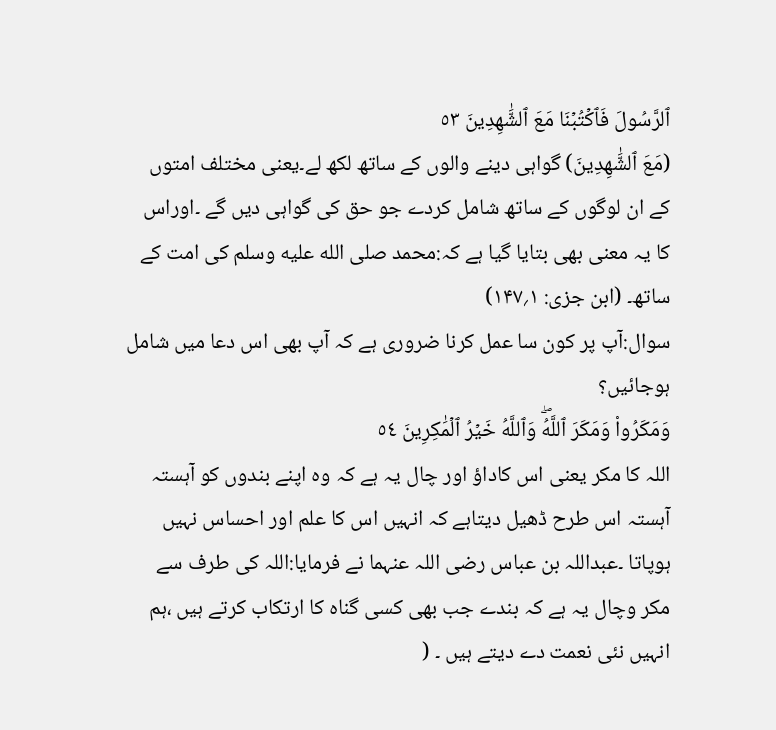ٱلرَّسُولَ فَٱكۡتُبۡنَا مَعَ ٱلشَّٰهِدِينَ ٥٣
(مَعَ ٱلشَّٰهِدِينَ) گواہی دینے والوں کے ساتھ لکھ لے۔یعنی مختلف امتوں کے ان لوگوں کے ساتھ شامل کردے جو حق کی گواہی دیں گے ۔اوراس کا یہ معنی بھی بتایا گیا ہے کہ:محمد صلى الله عليه وسلم کی امت کے ساتھ۔ (ابن جزی: ۱؍۱۴۷)
سوال:آپ پر کون سا عمل کرنا ضروری ہے کہ آپ بھی اس دعا میں شامل ہوجائیں؟
وَمَكَرُواْ وَمَكَرَ ٱللَّهُۖ وَٱللَّهُ خَيۡرُ ٱلۡمَٰكِرِينَ ٥٤
اللہ کا مکر یعنی اس کاداؤ اور چال یہ ہے کہ وہ اپنے بندوں کو آہستہ آہستہ اس طرح ڈھیل دیتاہے کہ انہیں اس کا علم اور احساس نہیں ہوپاتا ۔عبداللہ بن عباس رضی اللہ عنہما نے فرمایا:اللہ کی طرف سے مکر وچال یہ ہے کہ بندے جب بھی کسی گناہ کا ارتکاب کرتے ہیں ،ہم انہیں نئی نعمت دے دیتے ہیں ۔ (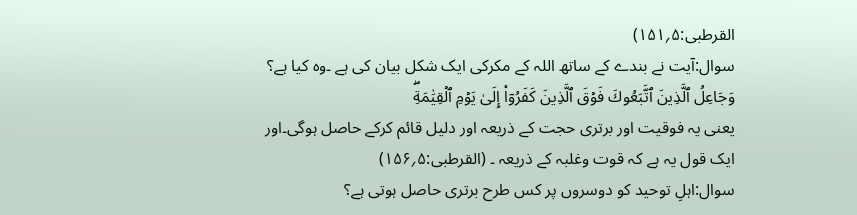القرطبی:۵؍۱۵۱)
سوال:آیت نے بندے کے ساتھ اللہ کے مکرکی ایک شکل بیان کی ہے ۔وہ کیا ہے؟
وَجَاعِلُ ٱلَّذِينَ ٱتَّبَعُوكَ فَوۡقَ ٱلَّذِينَ كَفَرُوٓاْ إِلَىٰ يَوۡمِ ٱلۡقِيَٰمَةِۖ
یعنی یہ فوقیت اور برتری حجت کے ذریعہ اور دلیل قائم کرکے حاصل ہوگی۔اور ایک قول یہ ہے کہ قوت وغلبہ کے ذریعہ ۔ (القرطبی:۵؍۱۵۶)
سوال:اہلِ توحید کو دوسروں پر کس طرح برتری حاصل ہوتی ہے؟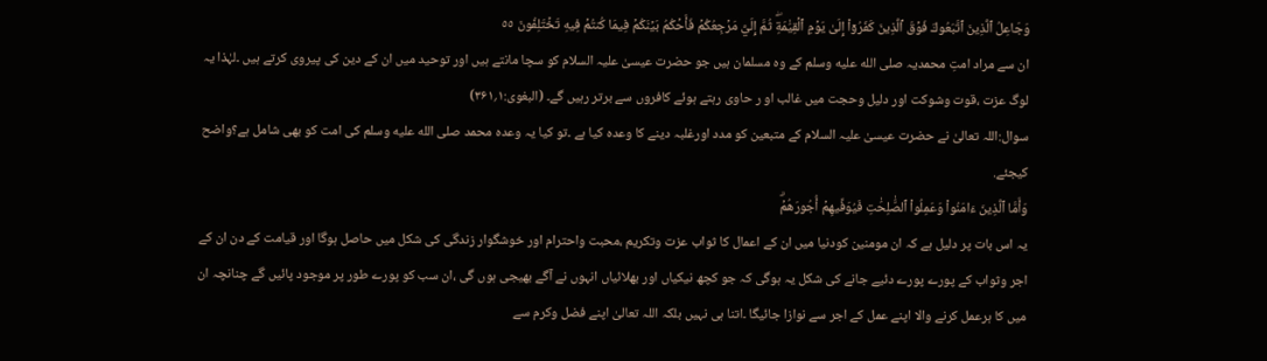وَجَاعِلُ ٱلَّذِينَ ٱتَّبَعُوكَ فَوۡقَ ٱلَّذِينَ كَفَرُوٓاْ إِلَىٰ يَوۡمِ ٱلۡقِيَٰمَةِۖ ثُمَّ إِلَيَّ مَرۡجِعُكُمۡ فَأَحۡكُمُ بَيۡنَكُمۡ فِيمَا كُنتُمۡ فِيهِ تَخۡتَلِفُونَ ٥٥
ان سے مراد امتِ محمدیہ صلى الله عليه وسلم کے وہ مسلمان ہیں جو حضرت عیسیٰ علیہ السلام کو سچا مانتے ہیں اور توحید میں ان کے دین کی پیروی کرتے ہیں ۔لہٰذا یہ لوگ عزت ،قوت وشوکت اور دلیل وحجت میں غالب او ر حاوی رہتے ہوئے کافروں سے برتر رہیں گے۔ (البغوی:۱؍۳۶۱)
سوال:اللہ تعالیٰ نے حضرت عیسیٰ علیہ السلام کے متبعین کو مدد اورغلبہ دینے کا وعدہ کیا ہے ۔تو کیا یہ وعدہ محمد صلى الله عليه وسلم کی امت کو بھی شامل ہے؟واضح کیجئے.
وَأَمَّا ٱلَّذِينَ ءَامَنُواْ وَعَمِلُواْ ٱلصَّٰلِحَٰتِ فَيُوَفِّيهِمۡ أُجُورَهُمۡۗ
یہ اس بات پر دلیل ہے کہ ان مومنین کودنیا میں ان کے اعمال کا ثواب عزت وتکریم ،محبت واحترام اور خوشگوار زندگی کی شکل میں حاصل ہوگا اور قیامت کے دن ان کے اجر وثواب کے پورے پورے دئیے جانے کی شکل یہ ہوگی کہ جو کچھ نیکیاں اور بھلائیاں انہوں نے آگے بھیجی ہوں گی ،ان سب کو پورے طور پر موجود پائیں گے چنانچہ ان میں کا ہرعمل کرنے والا اپنے عمل کے اجر سے نوازا جائیگا ۔اتنا ہی نہیں بلکہ اللہ تعالیٰ اپنے فضل وکرم سے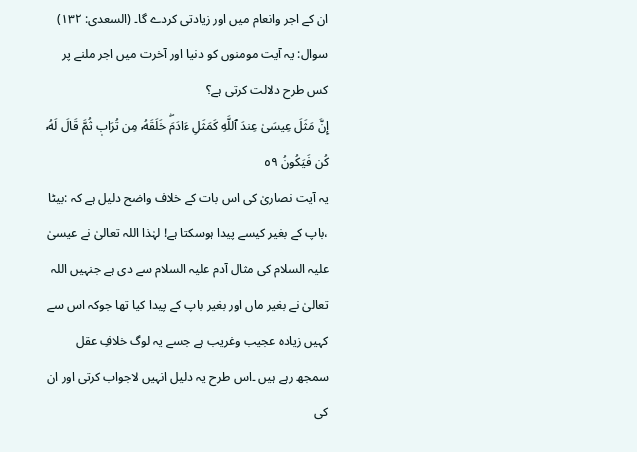ان کے اجر وانعام میں اور زیادتی کردے گا۔ (السعدی: ۱۳۲)
سوال: یہ آیت مومنوں کو دنیا اور آخرت میں اجر ملنے پر کس طرح دلالت کرتی ہے؟
إِنَّ مَثَلَ عِيسَىٰ عِندَ ٱللَّهِ كَمَثَلِ ءَادَمَۖ خَلَقَهُۥ مِن تُرَابٖ ثُمَّ قَالَ لَهُۥ كُن فَيَكُونُ ٥٩
یہ آیت نصاریٰ کی اس بات کے خلاف واضح دلیل ہے کہ :بیٹا ،باپ کے بغیر کیسے پیدا ہوسکتا ہے! لہٰذا اللہ تعالیٰ نے عیسیٰ علیہ السلام کی مثال آدم علیہ السلام سے دی ہے جنہیں اللہ تعالیٰ نے بغیر ماں اور بغیر باپ کے پیدا کیا تھا جوکہ اس سے کہیں زیادہ عجیب وغریب ہے جسے یہ لوگ خلافِ عقل سمجھ رہے ہیں ۔اس طرح یہ دلیل انہیں لاجواب کرتی اور ان کی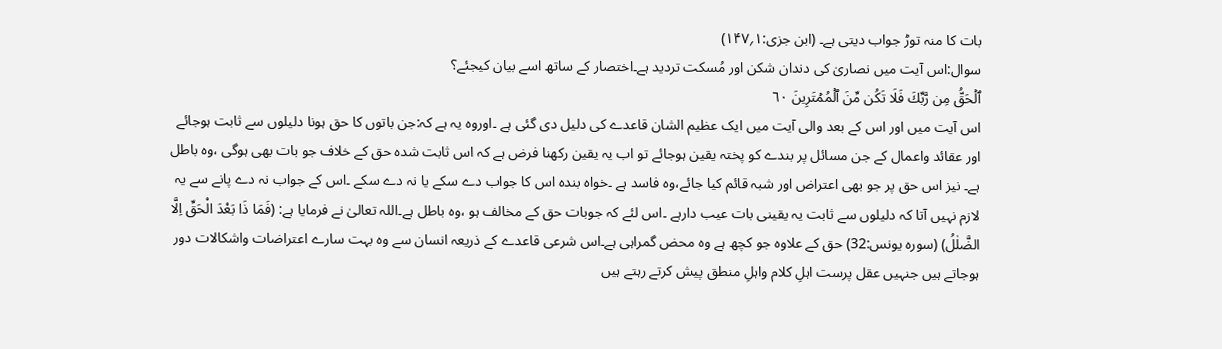بات کا منہ توڑ جواب دیتی ہے۔ (ابن جزی:۱؍۱۴۷)
سوال:اس آیت میں نصاریٰ کی دندان شکن اور مُسکت تردید ہے۔اختصار کے ساتھ اسے بیان کیجئے؟
ٱلۡحَقُّ مِن رَّبِّكَ فَلَا تَكُن مِّنَ ٱلۡمُمۡتَرِينَ ٦٠
اس آیت میں اور اس کے بعد والی آیت میں ایک عظیم الشان قاعدے کی دلیل دی گئی ہے ۔اوروہ یہ ہے کہ:جن باتوں کا حق ہونا دلیلوں سے ثابت ہوجائے اور عقائد واعمال کے جن مسائل پر بندے کو پختہ یقین ہوجائے تو اب یہ یقین رکھنا فرض ہے کہ اس ثابت شدہ حق کے خلاف جو بات بھی ہوگی ،وہ باطل ہے۔ نیز اس حق پر جو بھی اعتراض اور شبہ قائم کیا جائے،وہ فاسد ہے ۔خواہ بندہ اس کا جواب دے سکے یا نہ دے سکے ۔اس کے جواب نہ دے پانے سے یہ لازم نہیں آتا کہ دلیلوں سے ثابت یہ یقینی بات عیب دارہے ۔اس لئے کہ جوبات حق کے مخالف ہو ،وہ باطل ہے۔اللہ تعالیٰ نے فرمایا ہے: (فَمَا ذَا بَعْدَ الْحَقِّ اِلَّا الضَّلٰلُ) (سورہ یونس:32) حق کے علاوہ جو کچھ ہے وہ محض گمراہی ہے۔اس شرعی قاعدے کے ذریعہ انسان سے وہ بہت سارے اعتراضات واشکالات دور ہوجاتے ہیں جنہیں عقل پرست اہلِ کلام واہلِ منطق پیش کرتے رہتے ہیں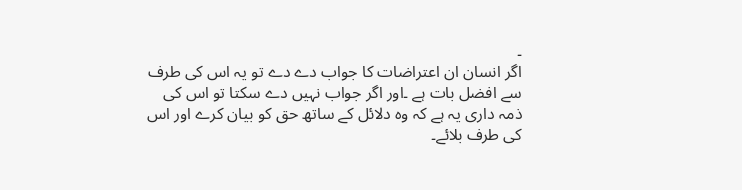۔
اگر انسان ان اعتراضات کا جواب دے دے تو یہ اس کی طرف سے افضل بات ہے ۔اور اگر جواب نہیں دے سکتا تو اس کی ذمہ داری یہ ہے کہ وہ دلائل کے ساتھ حق کو بیان کرے اور اس کی طرف بلائے۔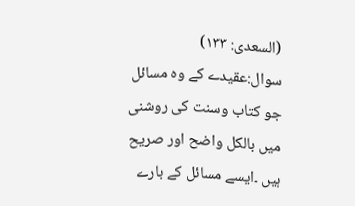(السعدی: ۱۳۳)
سوال:عقیدے کے وہ مسائل جو کتاب وسنت کی روشنی میں بالکل واضح اور صریح ہیں ۔ایسے مسائل کے بارے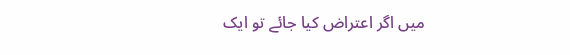میں اگر اعتراض کیا جائے تو ایک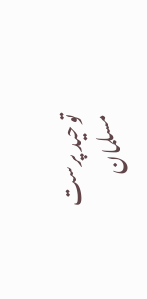توحید پرست مسلمان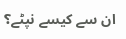ان سے کیسے نپٹے؟